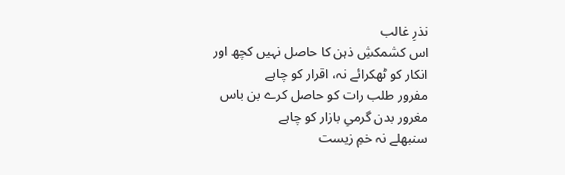نذرِ غالب
اس کشمکشِ ذہن کا حاصل نہیں کچھ اور
انکار کو ٹھکرائے نہ، اقرار کو چاہے
مفرور طلب رات کو حاصل کرے بن باس
مغرور بدن گرمیِ بازار کو چاہے
سنبھلے نہ خمِ زیست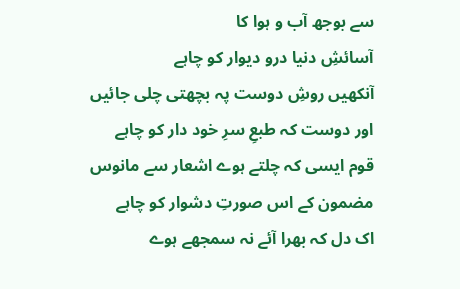سے بوجھ آب و ہوا کا
آسائشِ دنیا درو دیوار کو چاہے
آنکھیں روشِ دوست پہ بچھتی چلی جائیں
اور دوست کہ طبعِ سرِ خود دار کو چاہے
قوم ایسی کہ چلتے ہوے اشعار سے مانوس
مضمون کے اس صورتِ دشوار کو چاہے
اک دل کہ بھرا آئے نہ سمجھے ہوے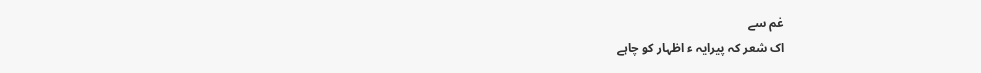غم سے
اک شعر کہ پیرایہ ء اظہار کو چاہے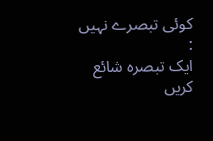کوئی تبصرے نہیں :
ایک تبصرہ شائع کریں